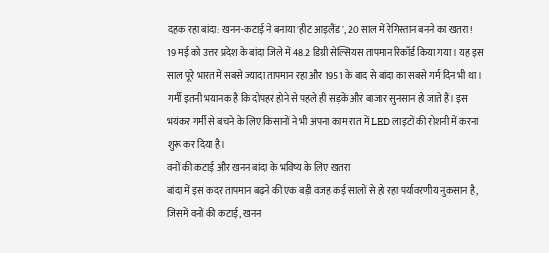दहक रहा बांदा: खनन-कटाई ने बनाया 'हीट आइलैंड', 20 साल में रेगिस्तान बनने का खतरा!
19 मई को उत्तर प्रदेश के बांदा जिले में 48.2 डिग्री सेल्सियस तापमान रिकॉर्ड किया गया। यह इस साल पूरे भारत में सबसे ज्यादा तापमान रहा और 1951 के बाद से बांदा का सबसे गर्म दिन भी था। गर्मी इतनी भयानक है कि दोपहर होने से पहले ही सड़कें और बाजार सुनसान हो जाते हैं। इस भयंकर गर्मी से बचने के लिए किसानों ने भी अपना काम रात में LED लाइटों की रोशनी में करना शुरू कर दिया है।
वनों की कटाई और खनन बांदा के भविष्य के लिए खतरा
बांदा में इस कदर तापमान बढ़ने की एक बड़ी वजह कई सालों से हो रहा पर्यावरणीय नुकसान है, जिसमें वनों की कटाई, खनन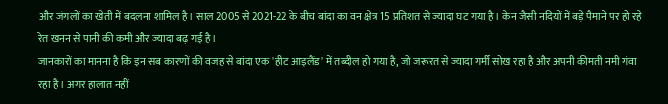और जंगलों का खेती में बदलना शामिल है। साल 2005 से 2021-22 के बीच बांदा का वन क्षेत्र 15 प्रतिशत से ज्यादा घट गया है। केन जैसी नदियों में बड़े पैमाने पर हो रहे रेत खनन से पानी की कमी और ज्यादा बढ़ गई है।
जानकारों का मानना है कि इन सब कारणों की वजह से बांदा एक 'हीट आइलैंड' में तब्दील हो गया है, जो जरूरत से ज्यादा गर्मी सोख रहा है और अपनी कीमती नमी गंवा रहा है। अगर हालात नहीं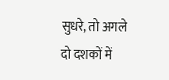सुधरे, तो अगले दो दशकों में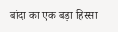बांदा का एक बड़ा हिस्सा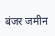बंजर जमीन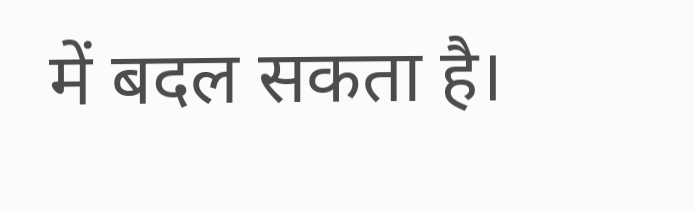में बदल सकता है।